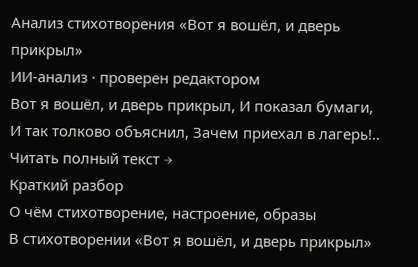Анализ стихотворения «Вот я вошёл, и дверь прикрыл»
ИИ-анализ · проверен редактором
Вот я вошёл, и дверь прикрыл, И показал бумаги, И так толково объяснил, Зачем приехал в лагерь!..
Читать полный текст →
Краткий разбор
О чём стихотворение, настроение, образы
В стихотворении «Вот я вошёл, и дверь прикрыл»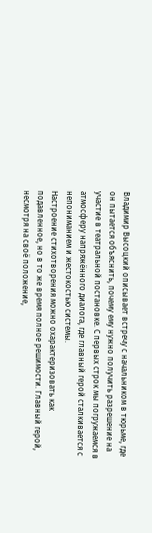Владимир Высоцкий описывает встречу с начальником в тюрьме, где он пытается объяснить, почему ему нужно получить разрешение на участие в театральной постановке. С первых строк мы погружаемся в атмосферу напряжённого диалога, где главный герой сталкивается с непониманием и жестокостью системы.
Настроение стихотворения можно охарактеризовать как подавленное, но в то же время полное решимости. Главный герой, несмотря на своё положение,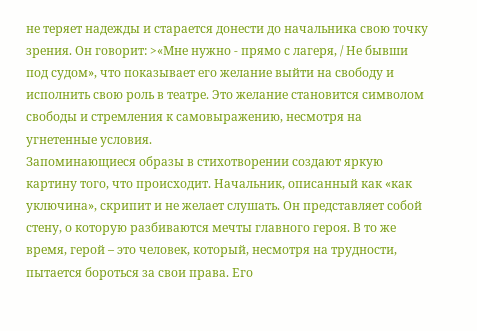не теряет надежды и старается донести до начальника свою точку зрения. Он говорит: >«Мне нужно - прямо с лагеря, / Не бывши под судом», что показывает его желание выйти на свободу и исполнить свою роль в театре. Это желание становится символом свободы и стремления к самовыражению, несмотря на угнетенные условия.
Запоминающиеся образы в стихотворении создают яркую картину того, что происходит. Начальник, описанный как «как уключина», скрипит и не желает слушать. Он представляет собой стену, о которую разбиваются мечты главного героя. В то же время, герой – это человек, который, несмотря на трудности, пытается бороться за свои права. Его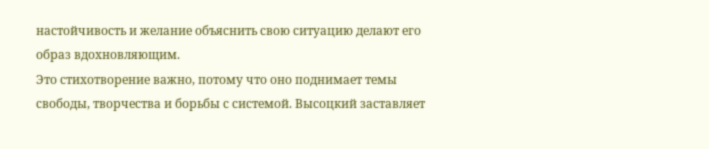настойчивость и желание объяснить свою ситуацию делают его образ вдохновляющим.
Это стихотворение важно, потому что оно поднимает темы свободы, творчества и борьбы с системой. Высоцкий заставляет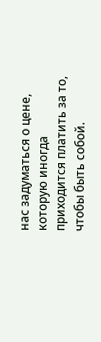нас задуматься о цене, которую иногда приходится платить за то, чтобы быть собой.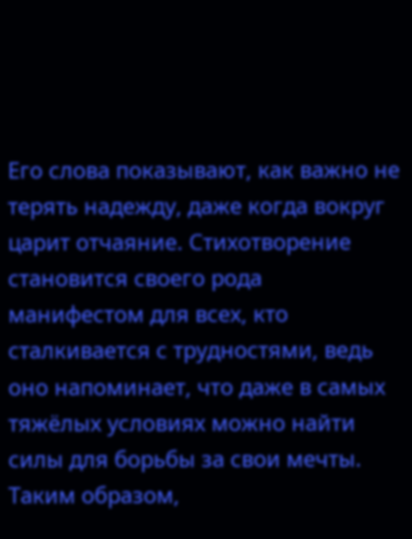Его слова показывают, как важно не терять надежду, даже когда вокруг царит отчаяние. Стихотворение становится своего рода манифестом для всех, кто сталкивается с трудностями, ведь оно напоминает, что даже в самых тяжёлых условиях можно найти силы для борьбы за свои мечты.
Таким образом,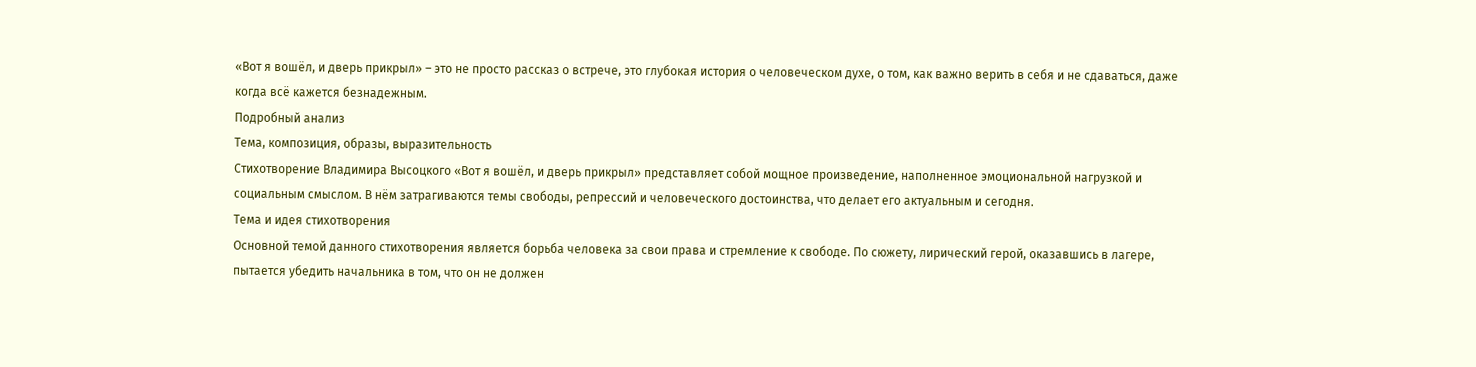«Вот я вошёл, и дверь прикрыл» – это не просто рассказ о встрече, это глубокая история о человеческом духе, о том, как важно верить в себя и не сдаваться, даже когда всё кажется безнадежным.
Подробный анализ
Тема, композиция, образы, выразительность
Стихотворение Владимира Высоцкого «Вот я вошёл, и дверь прикрыл» представляет собой мощное произведение, наполненное эмоциональной нагрузкой и социальным смыслом. В нём затрагиваются темы свободы, репрессий и человеческого достоинства, что делает его актуальным и сегодня.
Тема и идея стихотворения
Основной темой данного стихотворения является борьба человека за свои права и стремление к свободе. По сюжету, лирический герой, оказавшись в лагере, пытается убедить начальника в том, что он не должен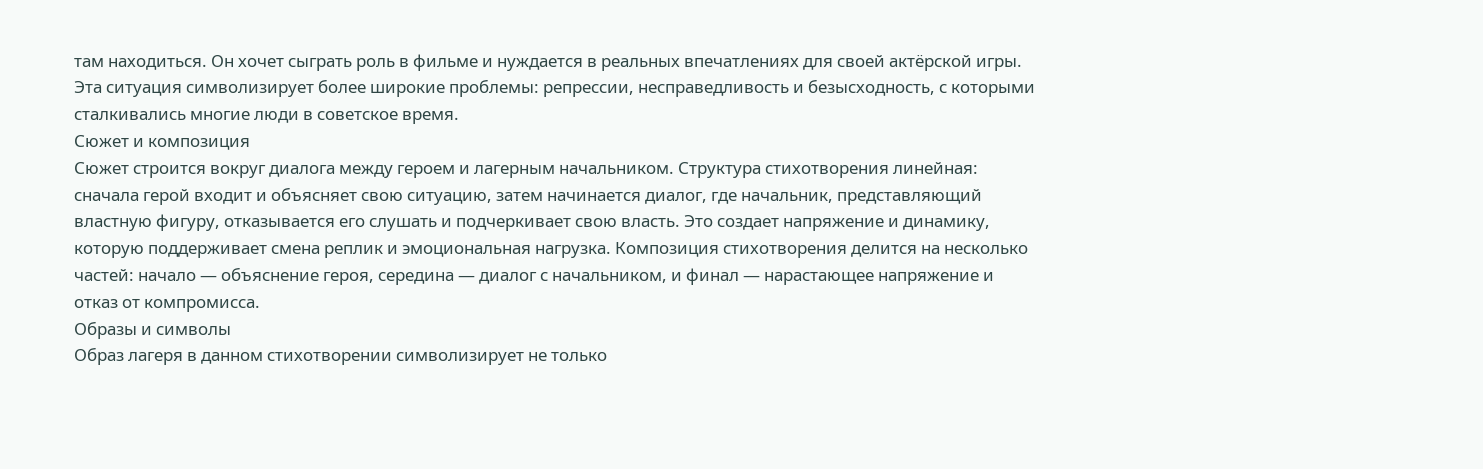там находиться. Он хочет сыграть роль в фильме и нуждается в реальных впечатлениях для своей актёрской игры. Эта ситуация символизирует более широкие проблемы: репрессии, несправедливость и безысходность, с которыми сталкивались многие люди в советское время.
Сюжет и композиция
Сюжет строится вокруг диалога между героем и лагерным начальником. Структура стихотворения линейная: сначала герой входит и объясняет свою ситуацию, затем начинается диалог, где начальник, представляющий властную фигуру, отказывается его слушать и подчеркивает свою власть. Это создает напряжение и динамику, которую поддерживает смена реплик и эмоциональная нагрузка. Композиция стихотворения делится на несколько частей: начало — объяснение героя, середина — диалог с начальником, и финал — нарастающее напряжение и отказ от компромисса.
Образы и символы
Образ лагеря в данном стихотворении символизирует не только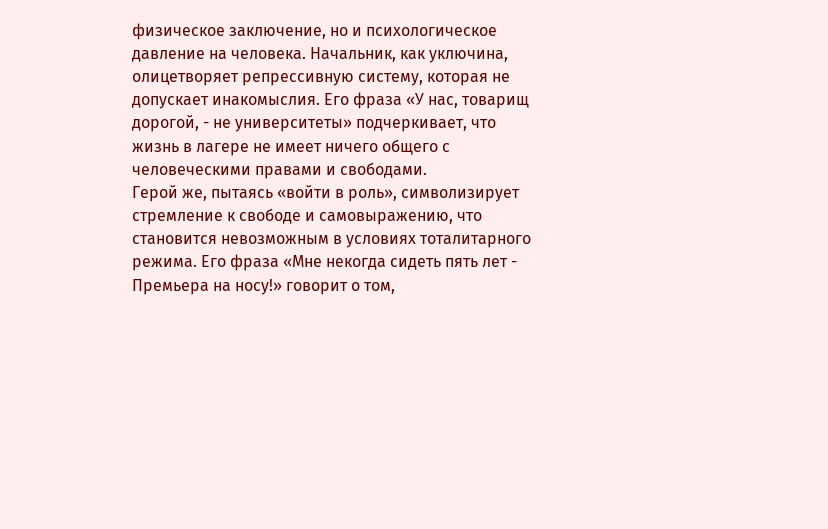физическое заключение, но и психологическое давление на человека. Начальник, как уключина, олицетворяет репрессивную систему, которая не допускает инакомыслия. Его фраза «У нас, товарищ дорогой, - не университеты» подчеркивает, что жизнь в лагере не имеет ничего общего с человеческими правами и свободами.
Герой же, пытаясь «войти в роль», символизирует стремление к свободе и самовыражению, что становится невозможным в условиях тоталитарного режима. Его фраза «Мне некогда сидеть пять лет - Премьера на носу!» говорит о том,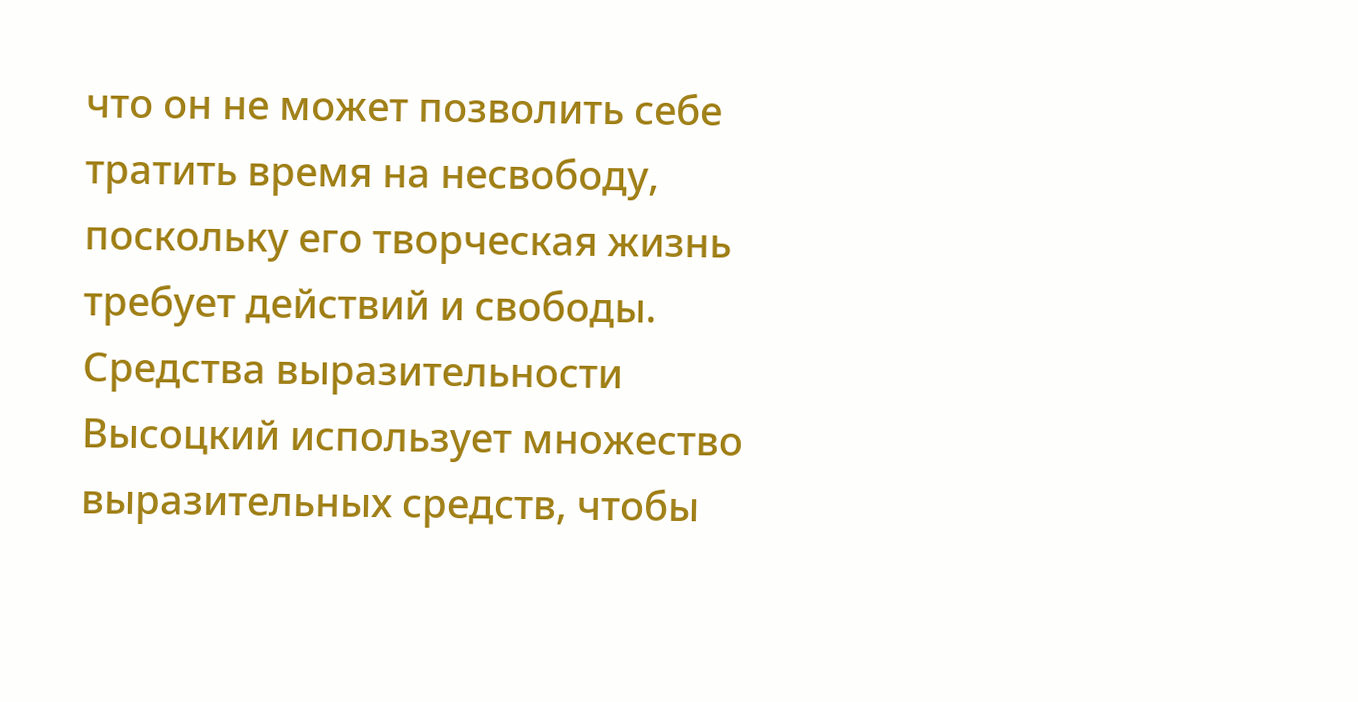что он не может позволить себе тратить время на несвободу, поскольку его творческая жизнь требует действий и свободы.
Средства выразительности
Высоцкий использует множество выразительных средств, чтобы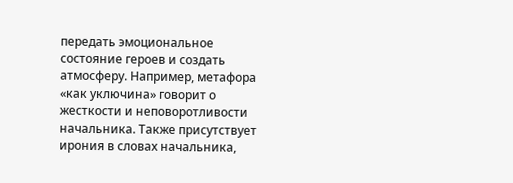передать эмоциональное состояние героев и создать атмосферу. Например, метафора «как уключина» говорит о жесткости и неповоротливости начальника. Также присутствует ирония в словах начальника,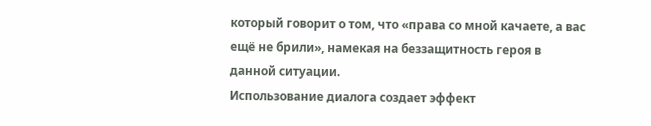который говорит о том, что «права со мной качаете, а вас ещё не брили», намекая на беззащитность героя в данной ситуации.
Использование диалога создает эффект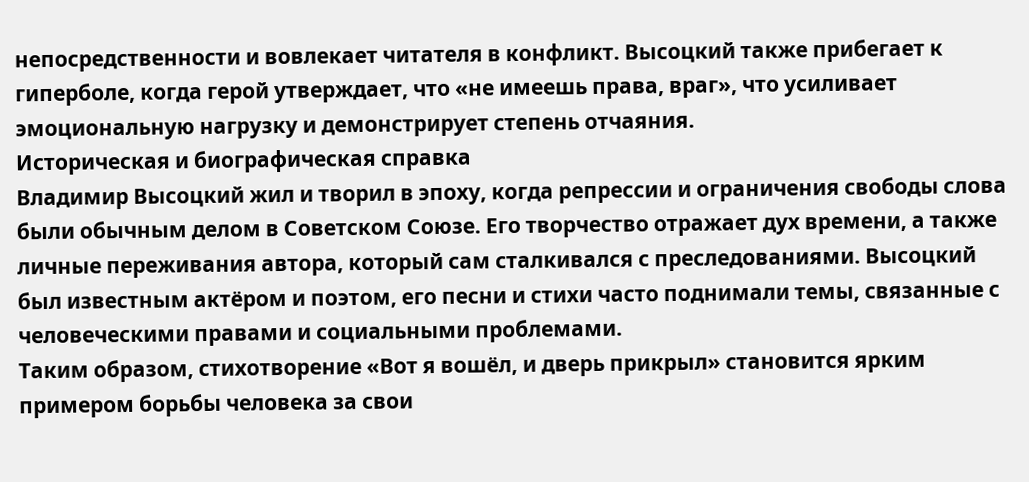непосредственности и вовлекает читателя в конфликт. Высоцкий также прибегает к гиперболе, когда герой утверждает, что «не имеешь права, враг», что усиливает эмоциональную нагрузку и демонстрирует степень отчаяния.
Историческая и биографическая справка
Владимир Высоцкий жил и творил в эпоху, когда репрессии и ограничения свободы слова были обычным делом в Советском Союзе. Его творчество отражает дух времени, а также личные переживания автора, который сам сталкивался с преследованиями. Высоцкий был известным актёром и поэтом, его песни и стихи часто поднимали темы, связанные с человеческими правами и социальными проблемами.
Таким образом, стихотворение «Вот я вошёл, и дверь прикрыл» становится ярким примером борьбы человека за свои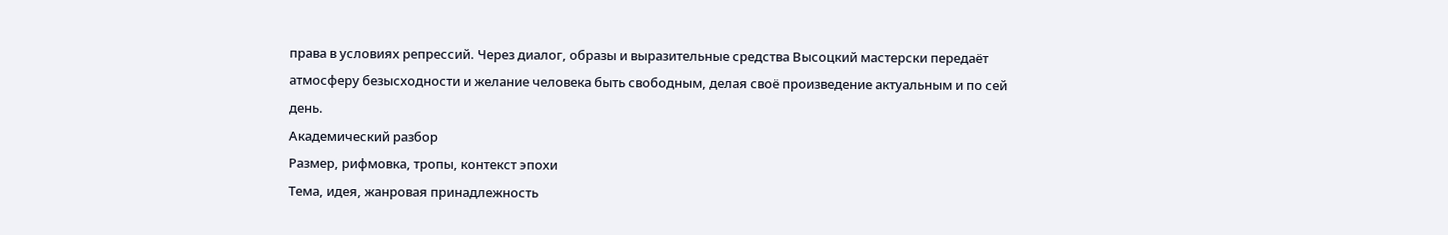права в условиях репрессий. Через диалог, образы и выразительные средства Высоцкий мастерски передаёт атмосферу безысходности и желание человека быть свободным, делая своё произведение актуальным и по сей день.
Академический разбор
Размер, рифмовка, тропы, контекст эпохи
Тема, идея, жанровая принадлежность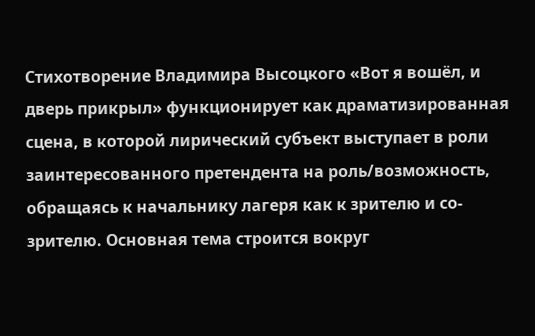Стихотворение Владимира Высоцкого «Вот я вошёл, и дверь прикрыл» функционирует как драматизированная сцена, в которой лирический субъект выступает в роли заинтересованного претендента на роль/возможность, обращаясь к начальнику лагеря как к зрителю и со-зрителю. Основная тема строится вокруг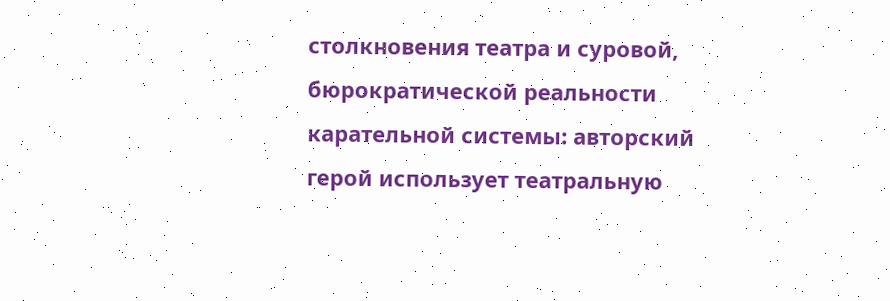столкновения театра и суровой, бюрократической реальности карательной системы: авторский герой использует театральную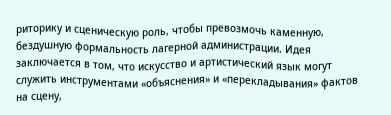риторику и сценическую роль, чтобы превозмочь каменную, бездушную формальность лагерной администрации. Идея заключается в том, что искусство и артистический язык могут служить инструментами «объяснения» и «перекладывания» фактов на сцену,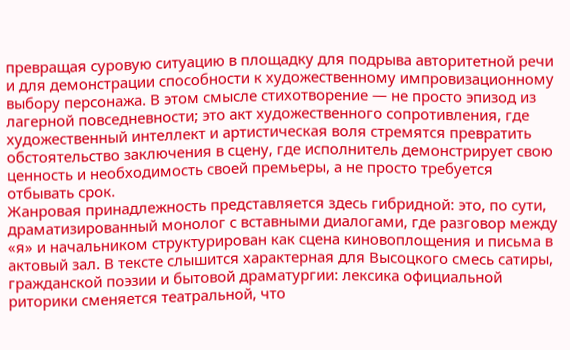превращая суровую ситуацию в площадку для подрыва авторитетной речи и для демонстрации способности к художественному импровизационному выбору персонажа. В этом смысле стихотворение — не просто эпизод из лагерной повседневности; это акт художественного сопротивления, где художественный интеллект и артистическая воля стремятся превратить обстоятельство заключения в сцену, где исполнитель демонстрирует свою ценность и необходимость своей премьеры, а не просто требуется отбывать срок.
Жанровая принадлежность представляется здесь гибридной: это, по сути, драматизированный монолог с вставными диалогами, где разговор между «я» и начальником структурирован как сцена киновоплощения и письма в актовый зал. В тексте слышится характерная для Высоцкого смесь сатиры, гражданской поэзии и бытовой драматургии: лексика официальной риторики сменяется театральной, что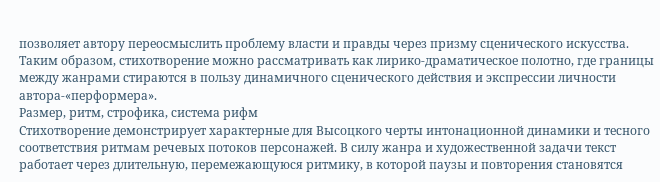позволяет автору переосмыслить проблему власти и правды через призму сценического искусства. Таким образом, стихотворение можно рассматривать как лирико-драматическое полотно, где границы между жанрами стираются в пользу динамичного сценического действия и экспрессии личности автора-«перформера».
Размер, ритм, строфика, система рифм
Стихотворение демонстрирует характерные для Высоцкого черты интонационной динамики и тесного соответствия ритмам речевых потоков персонажей. В силу жанра и художественной задачи текст работает через длительную, перемежающуюся ритмику, в которой паузы и повторения становятся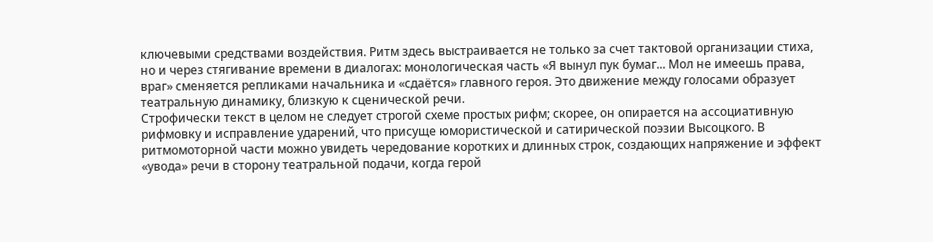ключевыми средствами воздействия. Ритм здесь выстраивается не только за счет тактовой организации стиха, но и через стягивание времени в диалогах: монологическая часть «Я вынул пук бумаг... Мол не имеешь права, враг» сменяется репликами начальника и «сдаётся» главного героя. Это движение между голосами образует театральную динамику, близкую к сценической речи.
Строфически текст в целом не следует строгой схеме простых рифм; скорее, он опирается на ассоциативную рифмовку и исправление ударений, что присуще юмористической и сатирической поэзии Высоцкого. В ритмомоторной части можно увидеть чередование коротких и длинных строк, создающих напряжение и эффект «увода» речи в сторону театральной подачи, когда герой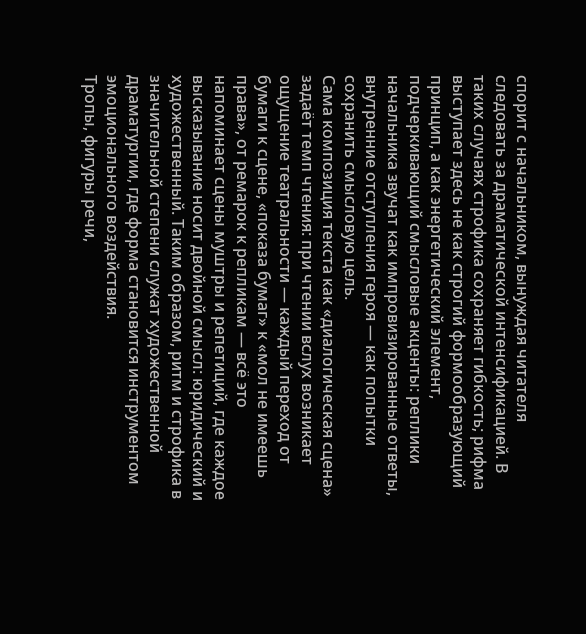спорит с начальником, вынуждая читателя следовать за драматической интенсификацией. В таких случаях строфика сохраняет гибкость; рифма выступает здесь не как строгий формообразующий принцип, а как энергетический элемент, подчеркивающий смысловые акценты: реплики начальника звучат как импровизированные ответы, внутренние отступления героя — как попытки сохранить смысловую цель.
Сама композиция текста как «диалогическая сцена» задаёт темп чтения: при чтении вслух возникает ощущение театральности — каждый переход от бумаги к сцене, «показа бумаг» к «мол не имеешь права», от ремарок к репликам — всё это напоминает сцены муштры и репетиций, где каждое высказывание носит двойной смысл: юридический и художественный. Таким образом, ритм и строфика в значительной степени служат художественной драматургии, где форма становится инструментом эмоционального воздействия.
Тропы, фигуры речи,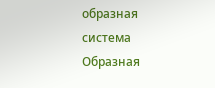образная система
Образная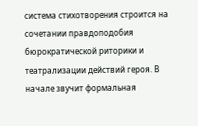система стихотворения строится на сочетании правдоподобия бюрократической риторики и театрализации действий героя. В начале звучит формальная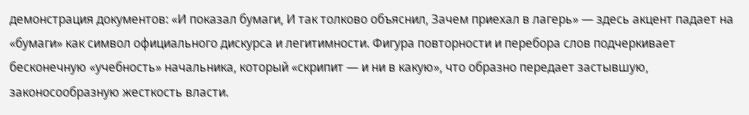демонстрация документов: «И показал бумаги, И так толково объяснил, Зачем приехал в лагерь» — здесь акцент падает на «бумаги» как символ официального дискурса и легитимности. Фигура повторности и перебора слов подчеркивает бесконечную «учебность» начальника, который «скрипит — и ни в какую», что образно передает застывшую, законосообразную жесткость власти.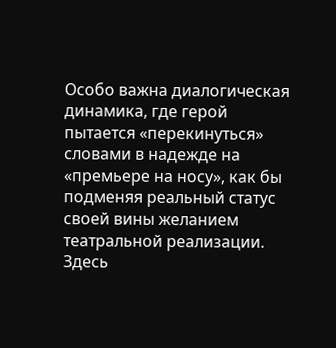Особо важна диалогическая динамика, где герой пытается «перекинуться» словами в надежде на «премьере на носу», как бы подменяя реальный статус своей вины желанием театральной реализации. Здесь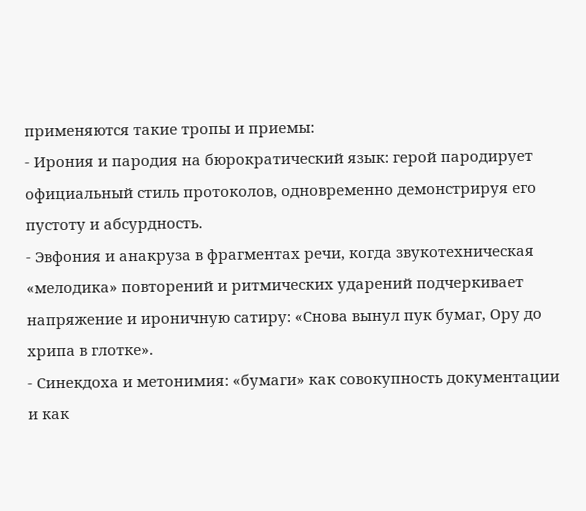применяются такие тропы и приемы:
- Ирония и пародия на бюрократический язык: герой пародирует официальный стиль протоколов, одновременно демонстрируя его пустоту и абсурдность.
- Эвфония и анакруза в фрагментах речи, когда звукотехническая «мелодика» повторений и ритмических ударений подчеркивает напряжение и ироничную сатиру: «Снова вынул пук бумаг, Ору до хрипа в глотке».
- Синекдоха и метонимия: «бумаги» как совокупность документации и как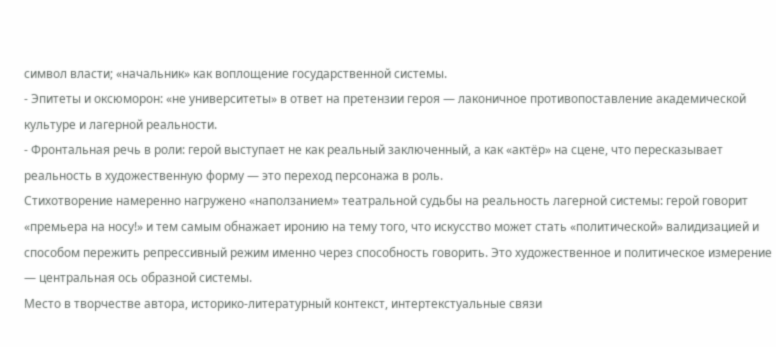символ власти; «начальник» как воплощение государственной системы.
- Эпитеты и оксюморон: «не университеты» в ответ на претензии героя — лаконичное противопоставление академической культуре и лагерной реальности.
- Фронтальная речь в роли: герой выступает не как реальный заключенный, а как «актёр» на сцене, что пересказывает реальность в художественную форму — это переход персонажа в роль.
Стихотворение намеренно нагружено «наползанием» театральной судьбы на реальность лагерной системы: герой говорит «премьера на носу!» и тем самым обнажает иронию на тему того, что искусство может стать «политической» валидизацией и способом пережить репрессивный режим именно через способность говорить. Это художественное и политическое измерение — центральная ось образной системы.
Место в творчестве автора, историко-литературный контекст, интертекстуальные связи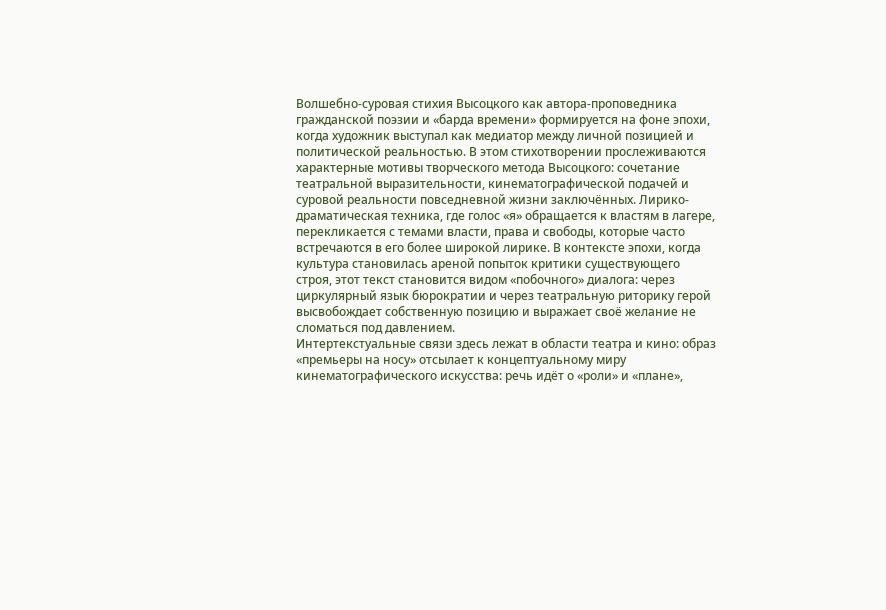Волшебно-суровая стихия Высоцкого как автора-проповедника гражданской поэзии и «барда времени» формируется на фоне эпохи, когда художник выступал как медиатор между личной позицией и политической реальностью. В этом стихотворении прослеживаются характерные мотивы творческого метода Высоцкого: сочетание театральной выразительности, кинематографической подачей и суровой реальности повседневной жизни заключённых. Лирико-драматическая техника, где голос «я» обращается к властям в лагере, перекликается с темами власти, права и свободы, которые часто встречаются в его более широкой лирике. В контексте эпохи, когда культура становилась ареной попыток критики существующего строя, этот текст становится видом «побочного» диалога: через циркулярный язык бюрократии и через театральную риторику герой высвобождает собственную позицию и выражает своё желание не сломаться под давлением.
Интертекстуальные связи здесь лежат в области театра и кино: образ «премьеры на носу» отсылает к концептуальному миру кинематографического искусства: речь идёт о «роли» и «плане»,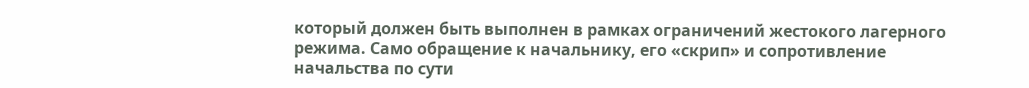который должен быть выполнен в рамках ограничений жестокого лагерного режима. Само обращение к начальнику, его «скрип» и сопротивление начальства по сути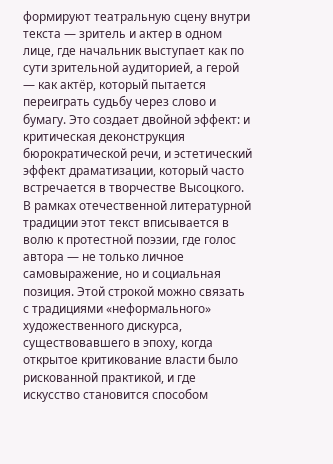формируют театральную сцену внутри текста — зритель и актер в одном лице, где начальник выступает как по сути зрительной аудиторией, а герой — как актёр, который пытается переиграть судьбу через слово и бумагу. Это создает двойной эффект: и критическая деконструкция бюрократической речи, и эстетический эффект драматизации, который часто встречается в творчестве Высоцкого.
В рамках отечественной литературной традиции этот текст вписывается в волю к протестной поэзии, где голос автора — не только личное самовыражение, но и социальная позиция. Этой строкой можно связать с традициями «неформального» художественного дискурса, существовавшего в эпоху, когда открытое критикование власти было рискованной практикой, и где искусство становится способом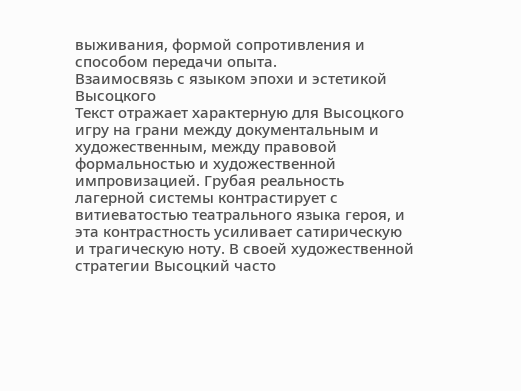выживания, формой сопротивления и способом передачи опыта.
Взаимосвязь с языком эпохи и эстетикой Высоцкого
Текст отражает характерную для Высоцкого игру на грани между документальным и художественным, между правовой формальностью и художественной импровизацией. Грубая реальность лагерной системы контрастирует с витиеватостью театрального языка героя, и эта контрастность усиливает сатирическую и трагическую ноту. В своей художественной стратегии Высоцкий часто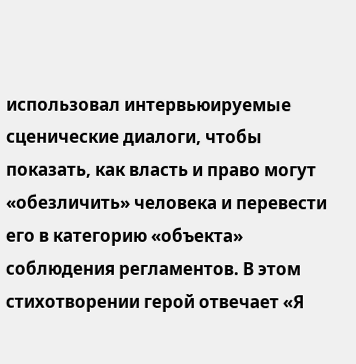использовал интервьюируемые сценические диалоги, чтобы показать, как власть и право могут «обезличить» человека и перевести его в категорию «объекта» соблюдения регламентов. В этом стихотворении герой отвечает «Я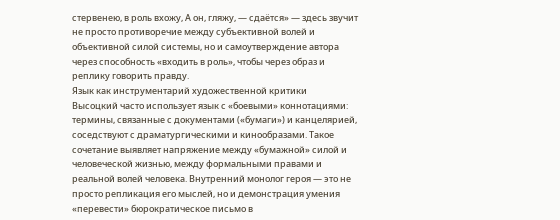стервенею, в роль вхожу, А он, гляжу, — сдаётся» — здесь звучит не просто противоречие между субъективной волей и объективной силой системы, но и самоутверждение автора через способность «входить в роль», чтобы через образ и реплику говорить правду.
Язык как инструментарий художественной критики
Высоцкий часто использует язык с «боевыми» коннотациями: термины, связанные с документами («бумаги») и канцелярией, соседствуют с драматургическими и кинообразами. Такое сочетание выявляет напряжение между «бумажной» силой и человеческой жизнью, между формальными правами и реальной волей человека. Внутренний монолог героя — это не просто репликация его мыслей, но и демонстрация умения «перевести» бюрократическое письмо в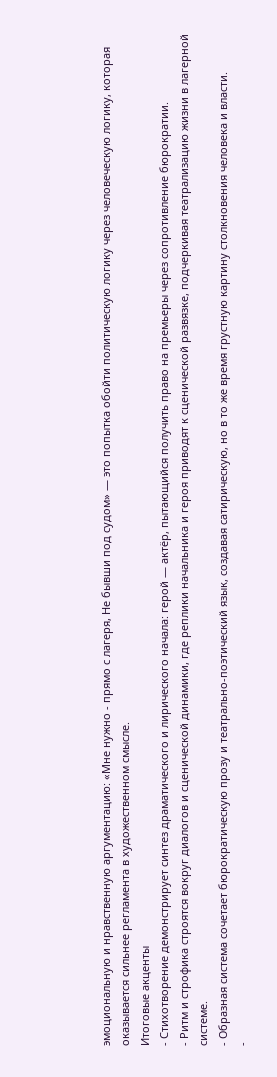эмоциональную и нравственную аргументацию: «Мне нужно - прямо с лагеря, Не бывши под судом» — это попытка обойти политическую логику через человеческую логику, которая оказывается сильнее регламента в художественном смысле.
Итоговые акценты
- Стихотворение демонстрирует синтез драматического и лирического начала: герой — актёр, пытающийся получить право на премьеры через сопротивление бюрократии.
- Ритм и строфика строятся вокруг диалогов и сценической динамики, где реплики начальника и героя приводят к сценической развязке, подчеркивая театрализацию жизни в лагерной системе.
- Образная система сочетает бюрократическую прозу и театрально-поэтический язык, создавая сатирическую, но в то же время грустную картину столкновения человека и власти.
-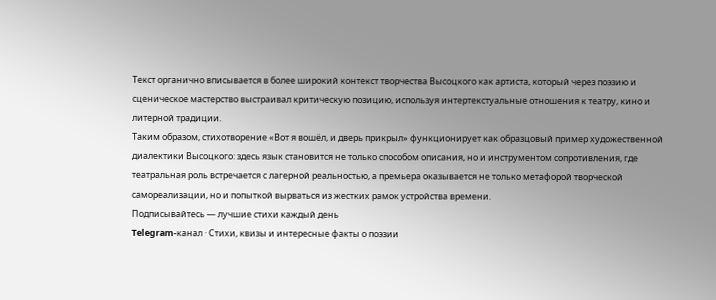Текст органично вписывается в более широкий контекст творчества Высоцкого как артиста, который через поэзию и сценическое мастерство выстраивал критическую позицию, используя интертекстуальные отношения к театру, кино и литерной традиции.
Таким образом, стихотворение «Вот я вошёл, и дверь прикрыл» функционирует как образцовый пример художественной диалектики Высоцкого: здесь язык становится не только способом описания, но и инструментом сопротивления, где театральная роль встречается с лагерной реальностью, а премьера оказывается не только метафорой творческой самореализации, но и попыткой вырваться из жестких рамок устройства времени.
Подписывайтесь — лучшие стихи каждый день
Telegram-канал · Стихи, квизы и интересные факты о поэзии